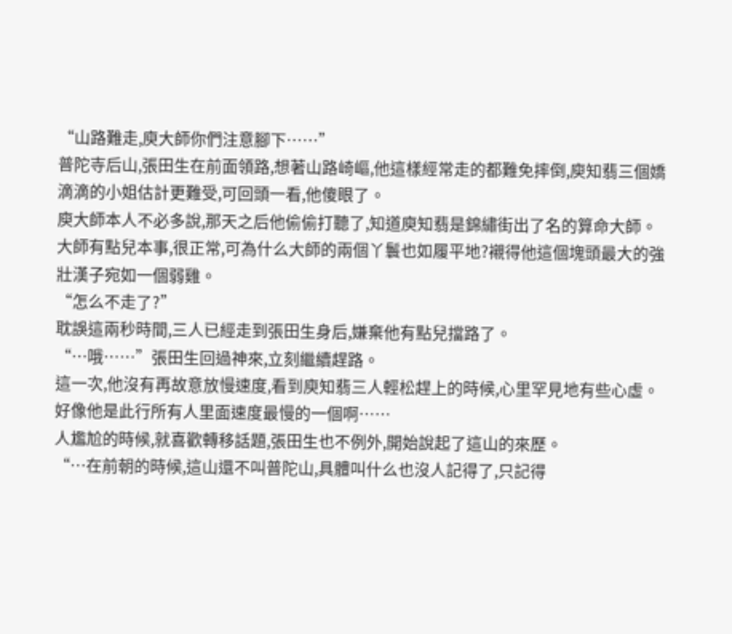“山路難走,庾大師你們注意腳下……”
普陀寺后山,張田生在前面領路,想著山路崎嶇,他這樣經常走的都難免摔倒,庾知翡三個嬌滴滴的小姐估計更難受,可回頭一看,他傻眼了。
庾大師本人不必多說,那天之后他偷偷打聽了,知道庾知翡是錦繡街出了名的算命大師。
大師有點兒本事,很正常,可為什么大師的兩個丫鬟也如履平地?襯得他這個塊頭最大的強壯漢子宛如一個弱雞。
“怎么不走了?”
耽誤這兩秒時間,三人已經走到張田生身后,嫌棄他有點兒擋路了。
“…哦……”張田生回過神來,立刻繼續趕路。
這一次,他沒有再故意放慢速度,看到庾知翡三人輕松趕上的時候,心里罕見地有些心虛。
好像他是此行所有人里面速度最慢的一個啊……
人尷尬的時候,就喜歡轉移話題,張田生也不例外,開始說起了這山的來歷。
“…在前朝的時候,這山還不叫普陀山,具體叫什么也沒人記得了,只記得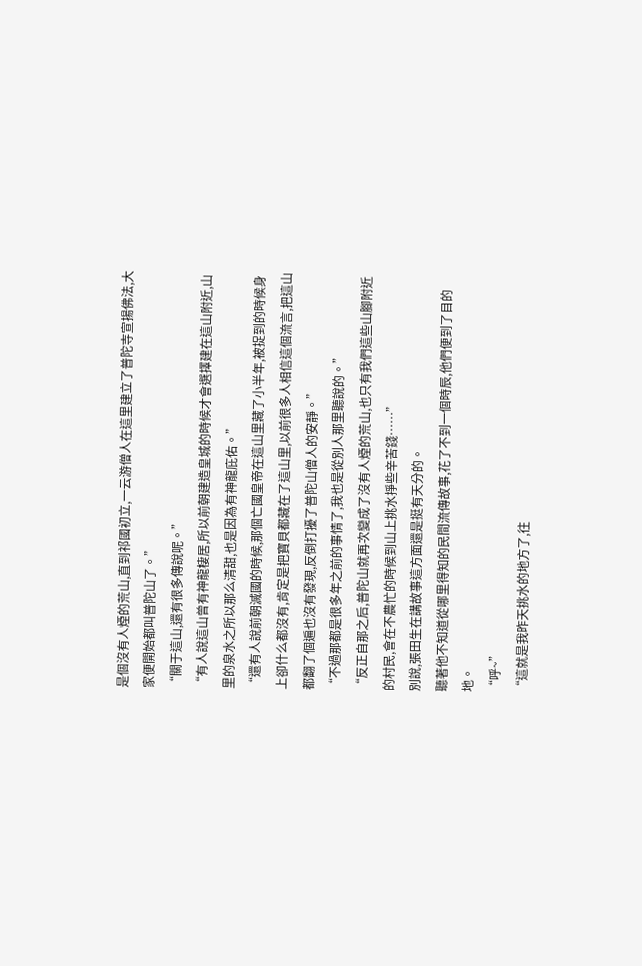是個沒有人煙的荒山,直到祁國初立,一云游僧人在這里建立了普陀寺宣揚佛法,大家便開始都叫普陀山了。”
“關于這山,還有很多傳說呢。”
“有人說這山曾有神龍棲居,所以前朝建造皇城的時候才會選擇建在這山附近,山里的泉水之所以那么清甜,也是因為有神龍庇佑。”
“還有人說前朝滅國的時候,那個亡國皇帝在這山里藏了小半年,被捉到的時候身上卻什么都沒有,肯定是把寶貝都藏在了這山里,以前很多人相信這個流言,把這山都翻了個遍也沒有發現,反倒打擾了普陀山僧人的安靜。”
“不過那都是很多年之前的事情了,我也是從別人那里聽說的。”
“反正自那之后,普陀山就再次變成了沒有人煙的荒山,也只有我們這些山腳附近的村民,會在不農忙的時候到山上挑水掙些辛苦錢……”
別說,張田生在講故事這方面還是挺有天分的。
聽著他不知道從哪里得知的民間流傳故事,花了不到一個時辰,他們便到了目的地。
“呼~”
“這就是我昨天挑水的地方了,往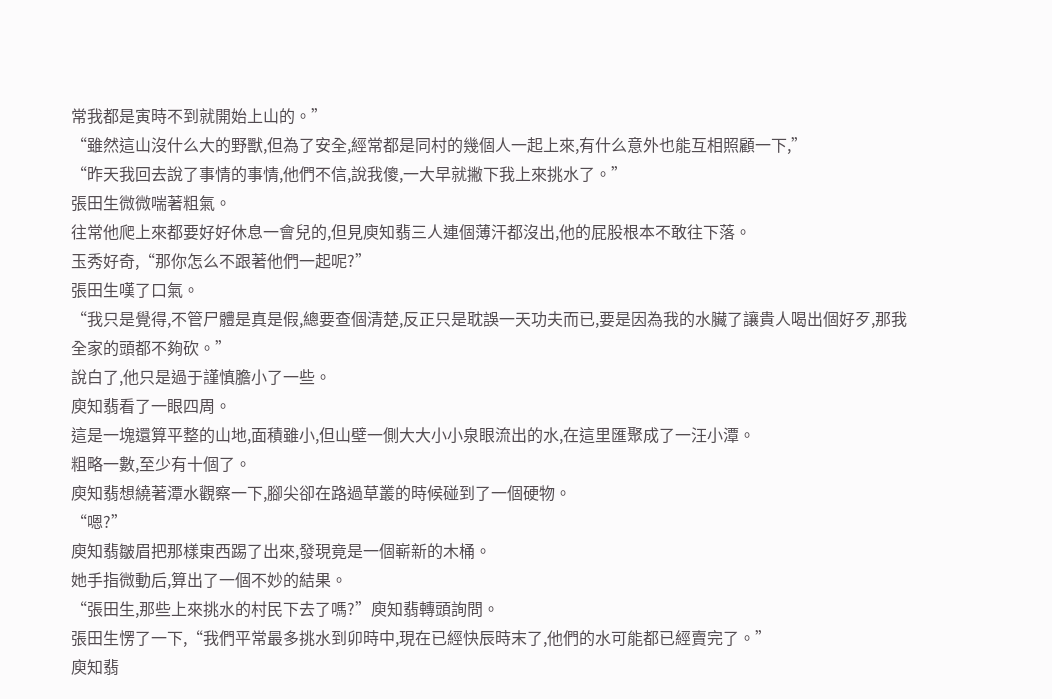常我都是寅時不到就開始上山的。”
“雖然這山沒什么大的野獸,但為了安全,經常都是同村的幾個人一起上來,有什么意外也能互相照顧一下,”
“昨天我回去說了事情的事情,他們不信,說我傻,一大早就撇下我上來挑水了。”
張田生微微喘著粗氣。
往常他爬上來都要好好休息一會兒的,但見庾知翡三人連個薄汗都沒出,他的屁股根本不敢往下落。
玉秀好奇,“那你怎么不跟著他們一起呢?”
張田生嘆了口氣。
“我只是覺得,不管尸體是真是假,總要查個清楚,反正只是耽誤一天功夫而已,要是因為我的水臟了讓貴人喝出個好歹,那我全家的頭都不夠砍。”
說白了,他只是過于謹慎膽小了一些。
庾知翡看了一眼四周。
這是一塊還算平整的山地,面積雖小,但山壁一側大大小小泉眼流出的水,在這里匯聚成了一汪小潭。
粗略一數,至少有十個了。
庾知翡想繞著潭水觀察一下,腳尖卻在路過草叢的時候碰到了一個硬物。
“嗯?”
庾知翡皺眉把那樣東西踢了出來,發現竟是一個嶄新的木桶。
她手指微動后,算出了一個不妙的結果。
“張田生,那些上來挑水的村民下去了嗎?”庾知翡轉頭詢問。
張田生愣了一下,“我們平常最多挑水到卯時中,現在已經快辰時末了,他們的水可能都已經賣完了。”
庾知翡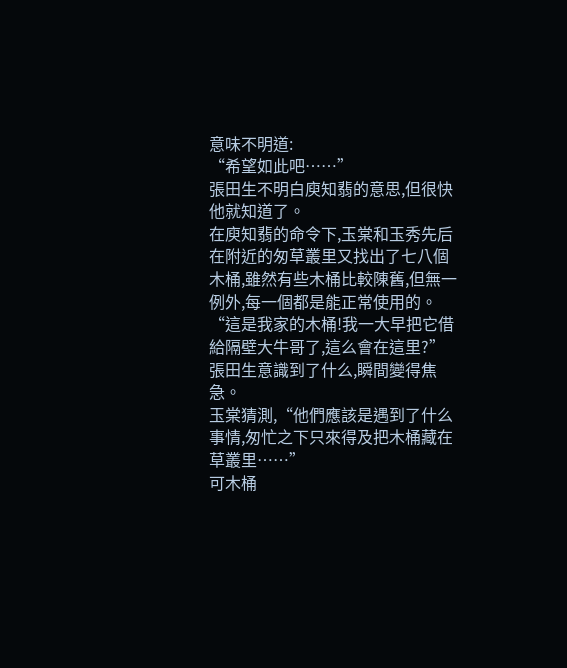意味不明道:
“希望如此吧……”
張田生不明白庾知翡的意思,但很快他就知道了。
在庾知翡的命令下,玉棠和玉秀先后在附近的匆草叢里又找出了七八個木桶,雖然有些木桶比較陳舊,但無一例外,每一個都是能正常使用的。
“這是我家的木桶!我一大早把它借給隔壁大牛哥了,這么會在這里?”
張田生意識到了什么,瞬間變得焦急。
玉棠猜測,“他們應該是遇到了什么事情,匆忙之下只來得及把木桶藏在草叢里……”
可木桶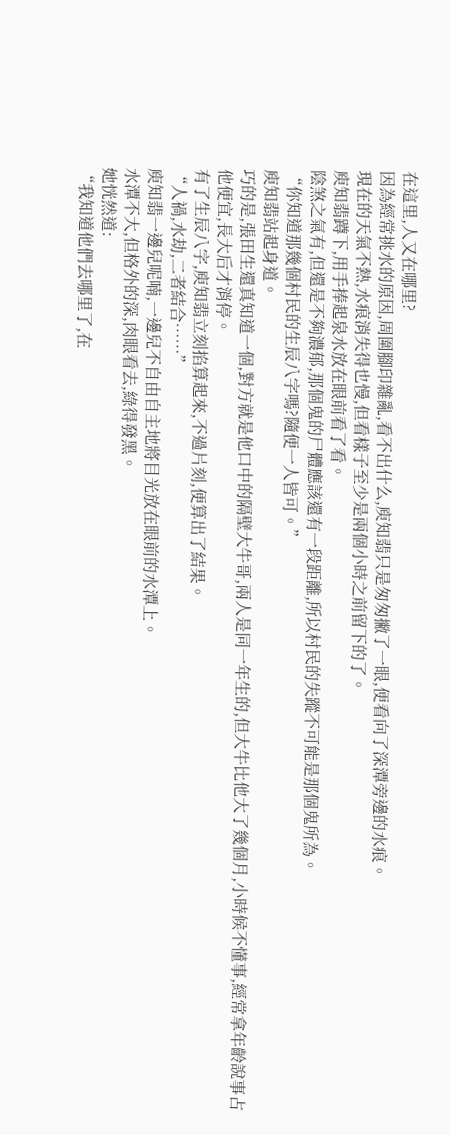在這里,人又在哪里?
因為經常挑水的原因,周圍腳印雜亂,看不出什么,庾知翡只是匆匆撇了一眼,便看向了深潭旁邊的水痕。
現在的天氣不熱,水痕消失得也慢,但看樣子至少是兩個小時之前留下的了。
庾知翡蹲下,用手捧起泉水放在眼前看了看。
陰煞之氣有,但還是不夠濃郁,那個鬼的尸體應該還有一段距離,所以村民的失蹤不可能是那個鬼所為。
“你知道那幾個村民的生辰八字嗎?隨便一人皆可。”
庾知翡站起身道。
巧的是,張田生還真知道一個,對方就是他口中的隔壁大牛哥,兩人是同一年生的,但大牛比他大了幾個月,小時候不懂事,經常拿年齡說事占他便宜,長大后才消停。
有了生辰八字,庾知翡立刻掐算起來,不過片刻,便算出了結果。
“人禍,水劫,二者結合……”
庾知翡一邊兒呢喃,一邊兒不自由自主地將目光放在眼前的水潭上。
水潭不大,但格外的深,肉眼看去,綠得發黑。
她恍然道:
“我知道他們去哪里了,在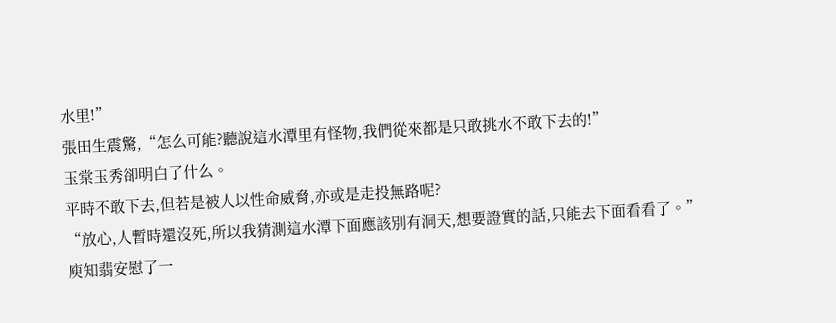水里!”
張田生震驚,“怎么可能?聽說這水潭里有怪物,我們從來都是只敢挑水不敢下去的!”
玉棠玉秀卻明白了什么。
平時不敢下去,但若是被人以性命威脅,亦或是走投無路呢?
“放心,人暫時還沒死,所以我猜測這水潭下面應該別有洞天,想要證實的話,只能去下面看看了。”
庾知翡安慰了一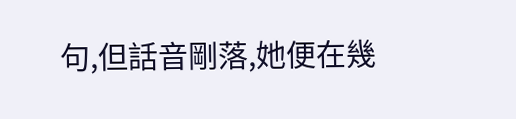句,但話音剛落,她便在幾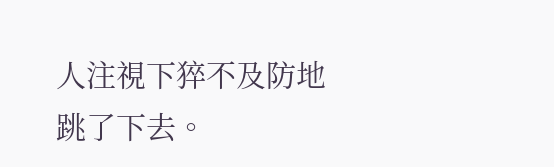人注視下猝不及防地跳了下去。